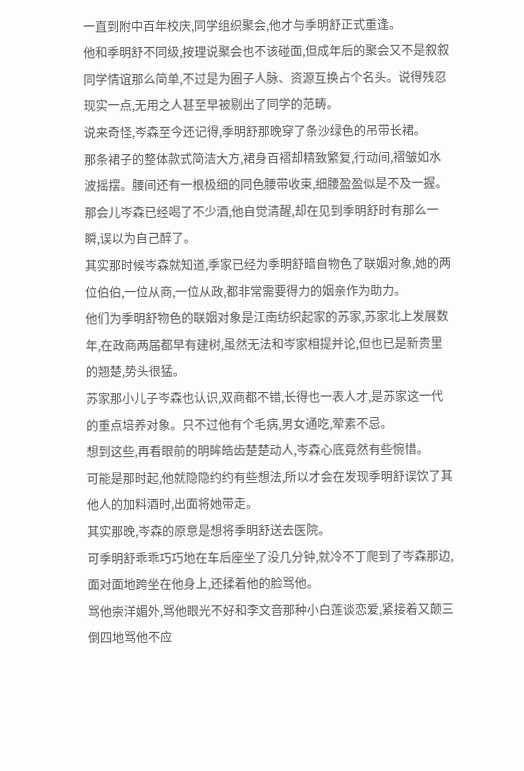一直到附中百年校庆,同学组织聚会,他才与季明舒正式重逢。
他和季明舒不同级,按理说聚会也不该碰面,但成年后的聚会又不是叙叙同学情谊那么简单,不过是为圈子人脉、资源互换占个名头。说得残忍现实一点,无用之人甚至早被剔出了同学的范畴。
说来奇怪,岑森至今还记得,季明舒那晚穿了条沙绿色的吊带长裙。
那条裙子的整体款式简洁大方,裙身百褶却精致繁复,行动间,褶皱如水波摇摆。腰间还有一根极细的同色腰带收束,细腰盈盈似是不及一握。
那会儿岑森已经喝了不少酒,他自觉清醒,却在见到季明舒时有那么一瞬,误以为自己醉了。
其实那时候岑森就知道,季家已经为季明舒暗自物色了联姻对象,她的两位伯伯,一位从商,一位从政,都非常需要得力的姻亲作为助力。
他们为季明舒物色的联姻对象是江南纺织起家的苏家,苏家北上发展数年,在政商两届都早有建树,虽然无法和岑家相提并论,但也已是新贵里的翘楚,势头很猛。
苏家那小儿子岑森也认识,双商都不错,长得也一表人才,是苏家这一代的重点培养对象。只不过他有个毛病,男女通吃,荤素不忌。
想到这些,再看眼前的明眸皓齿楚楚动人,岑森心底竟然有些惋惜。
可能是那时起,他就隐隐约约有些想法,所以才会在发现季明舒误饮了其他人的加料酒时,出面将她带走。
其实那晚,岑森的原意是想将季明舒送去医院。
可季明舒乖乖巧巧地在车后座坐了没几分钟,就冷不丁爬到了岑森那边,面对面地跨坐在他身上,还揉着他的脸骂他。
骂他崇洋媚外,骂他眼光不好和李文音那种小白莲谈恋爱,紧接着又颠三倒四地骂他不应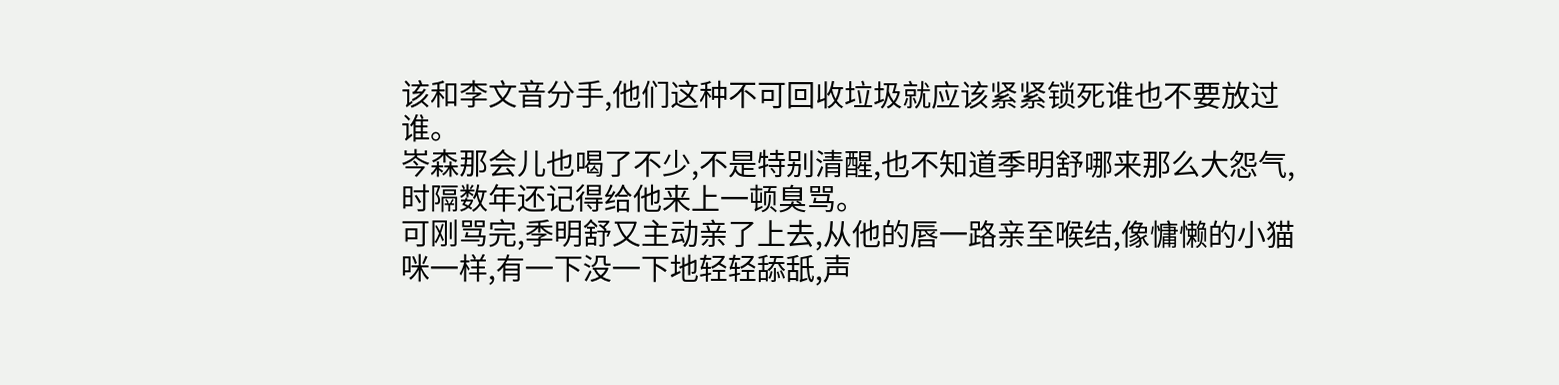该和李文音分手,他们这种不可回收垃圾就应该紧紧锁死谁也不要放过谁。
岑森那会儿也喝了不少,不是特别清醒,也不知道季明舒哪来那么大怨气,时隔数年还记得给他来上一顿臭骂。
可刚骂完,季明舒又主动亲了上去,从他的唇一路亲至喉结,像慵懒的小猫咪一样,有一下没一下地轻轻舔舐,声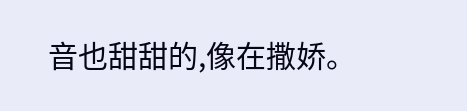音也甜甜的,像在撒娇。